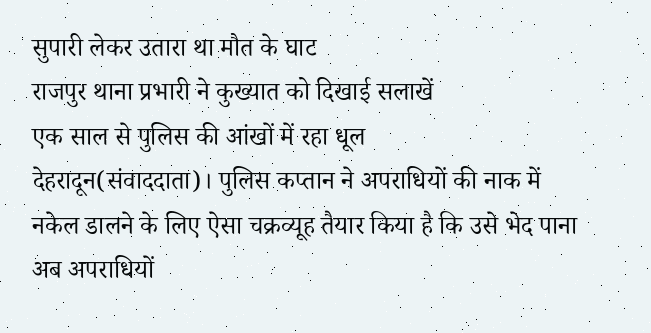सुपारी लेकर उतारा था मौत के घाट
राजपुर थाना प्रभारी ने कुख्यात को दिखाई सलाखें
एक साल से पुलिस की आंखों में रहा धूल
देहरादून(संवाददाता)। पुलिस कप्तान ने अपराधियों की नाक में नकेल डालने के लिए ऐसा चक्रव्यूह तैयार किया है कि उसे भेद पाना अब अपराधियों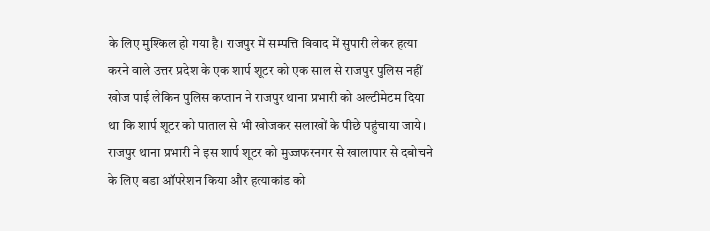के लिए मुश्किल हो गया है। राजपुर में सम्पत्ति विवाद में सुपारी लेकर हत्या करने वाले उत्तर प्रदेश के एक शार्प शूटर को एक साल से राजपुर पुलिस नहीं खोज पाई लेकिन पुलिस कप्तान ने राजपुर थाना प्रभारी को अल्टीमेटम दिया था कि शार्प शूटर को पाताल से भी खोजकर सलाखों के पीछे पहुंचाया जाये। राजपुर थाना प्रभारी ने इस शार्प शूटर को मुज्जफरनगर से खालापार से दबोचने के लिए बडा ऑपरेशन किया और हत्याकांड को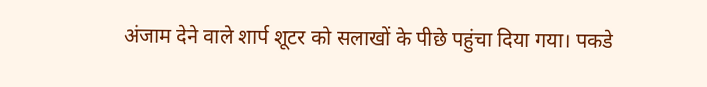अंजाम देने वाले शार्प शूटर को सलाखों के पीछे पहुंचा दिया गया। पकडे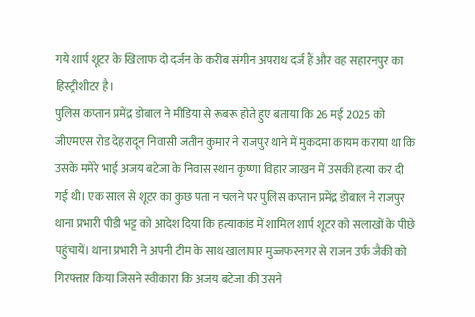गये शार्प शूटर के खिलाफ दो दर्जन के करीब संगीन अपराध दर्ज हैं और वह सहारनपुर का हिस्ट्रीशीटर है।
पुलिस कप्तान प्रमेंद्र डोबाल ने मीडिया से रूबरू होते हुए बताया कि 26 मई 2025 को जीएमएस रोड देहरादून निवासी जतीन कुमार ने राजपुर थाने में मुकदमा कायम कराया था कि उसके ममेरे भाई अजय बटेजा के निवास स्थान कृष्णा विहार जाखन में उसकी हत्या कर दी गई थी। एक साल से शूटर का कुछ पता न चलने पर पुलिस कप्तान प्रमेंद्र डोबाल ने राजपुर थाना प्रभारी पीडी भट्ट को आदेश दिया कि हत्याकांड में शामिल शार्प शूटर को सलाखों के पीछे पहुंचायें। थाना प्रभारी ने अपनी टीम के साथ खालापार मुज्जफरनगर से राजन उर्फ जैकी को गिरफ्तार किया जिसने स्वीकारा कि अजय बटेजा की उसने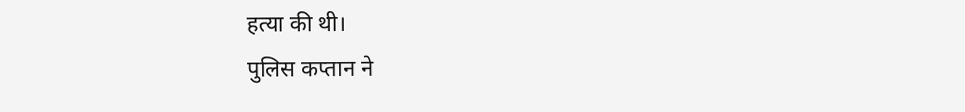हत्या की थी।
पुलिस कप्तान ने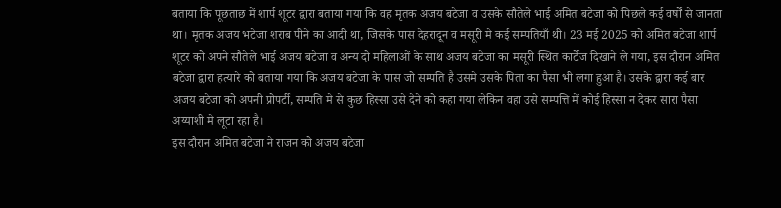बताया कि पूछताछ में शार्प शूटर द्वारा बताया गया कि वह मृतक अजय बटेजा व उसके सौतेले भाई अमित बटेजा को पिछले कई वर्षों से जानता था। मृतक अजय भटेजा शराब पीने का आदी था, जिसके पास देहरादून व मसूरी मे कई सम्पतियाँ थी। 23 मई 2025 को अमित बटेजा शार्प शूटर को अपने सौतेले भाई अजय बटेजा व अन्य दो महिलाओं के साथ अजय बटेजा का मसूरी स्थित कार्टेज दिखाने ले गया, इस दौरान अमित बटेजा द्वारा हत्यारे को बताया गया कि अजय बटेजा के पास जो सम्पति है उसमे उसके पिता का पैसा भी लगा हुआ है। उसके द्वारा कई बार अजय बटेजा को अपनी प्रोपर्टी, सम्पति मे से कुछ हिस्सा उसे देने को कहा गया लेकिन वहा उसे सम्पत्ति में कोई हिस्सा न देकर सारा पैसा अय्याशी मे लूटा रहा है।
इस दौरान अमित बटेजा ने राजन को अजय बटेजा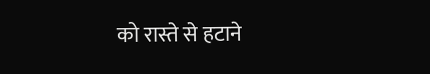को रास्ते से हटाने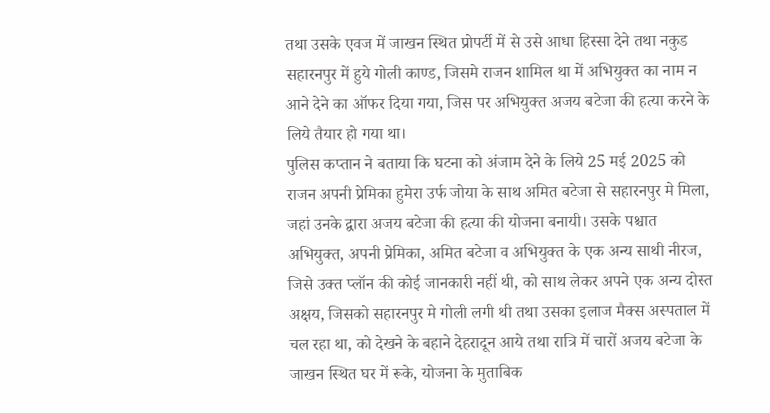तथा उसके एवज में जाखन स्थित प्रोपर्टी में से उसे आधा हिस्सा देने तथा नकुड सहारनपुर में हुये गोली काण्ड, जिसमे राजन शामिल था में अभियुक्त का नाम न आने देने का ऑफर दिया गया, जिस पर अभियुक्त अजय बटेजा की हत्या करने के लिये तैयार हो गया था।
पुलिस कप्तान ने बताया कि घटना को अंजाम देने के लिये 25 मई 2025 को राजन अपनी प्रेमिका हुमेरा उर्फ जोया के साथ अमित बटेजा से सहारनपुर मे मिला, जहां उनके द्वारा अजय बटेजा की हत्या की योजना बनायी। उसके पश्चात अभियुक्त, अपनी प्रेमिका, अमित बटेजा व अभियुक्त के एक अन्य साथी नीरज, जिसे उक्त प्लॉन की कोई जानकारी नहीं थी, को साथ लेकर अपने एक अन्य दोस्त अक्षय, जिसको सहारनपुर मे गोली लगी थी तथा उसका इलाज मैक्स अस्पताल में चल रहा था, को देखने के बहाने देहरादून आये तथा रात्रि में चारों अजय बटेजा के जाखन स्थित घर में रूके, योजना के मुताबिक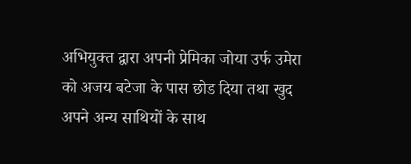अभियुक्त द्वारा अपनी प्रेमिका जोया उर्फ उमेरा को अजय बटेजा के पास छोड दिया तथा खुद अपने अन्य साथियों के साथ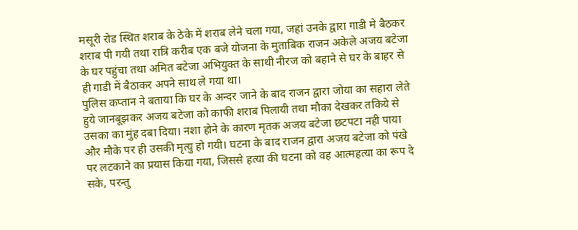मसूरी रोड स्थित शराब के ठेके में शराब लेने चला गया, जहां उनके द्वारा गाडी मे बैठकर शराब पी गयी तथा रात्रि करीब एक बजे योजना के मुताबिक राजन अकेले अजय बटेजा के घर पहुंचा तथा अमित बटेजा अभियुक्त के साथी नीरज को बहाने से घर के बाहर से ही गाडी में बैठाकर अपने साथ ले गया था।
पुलिस कप्तान ने बताया कि घर के अन्दर जाने के बाद राजन द्वारा जोया का सहारा लेते हुये जानबूझकर अजय बटेजा को काफी शराब पिलायी तथा मौका देखकर तकिये से उसका का मुंह दबा दिया। नशा होने के कारण मृतक अजय बटेजा छटपटा नही पाया और मौके पर ही उसकी मृत्यु हो गयी। घटना के बाद राजन द्वारा अजय बटेजा को पंखे पर लटकाने का प्रयास किया गया, जिससे हत्या की घटना को वह आत्महत्या का रूप दे सके, परन्तु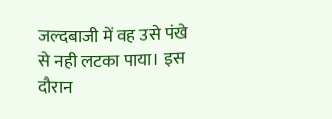जल्दबाजी में वह उसे पंखे से नही लटका पाया। इस दौरान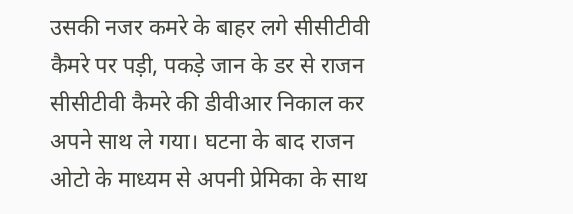उसकी नजर कमरे के बाहर लगे सीसीटीवी कैमरे पर पड़ी, पकड़े जान के डर से राजन सीसीटीवी कैमरे की डीवीआर निकाल कर अपने साथ ले गया। घटना के बाद राजन ओटो के माध्यम से अपनी प्रेमिका के साथ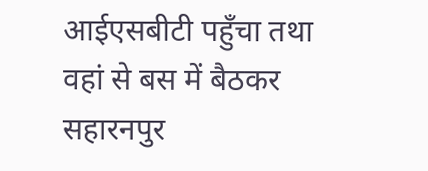आईएसबीटी पहुँचा तथा वहां से बस में बैठकर सहारनपुर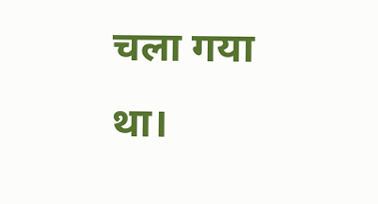चला गया था।